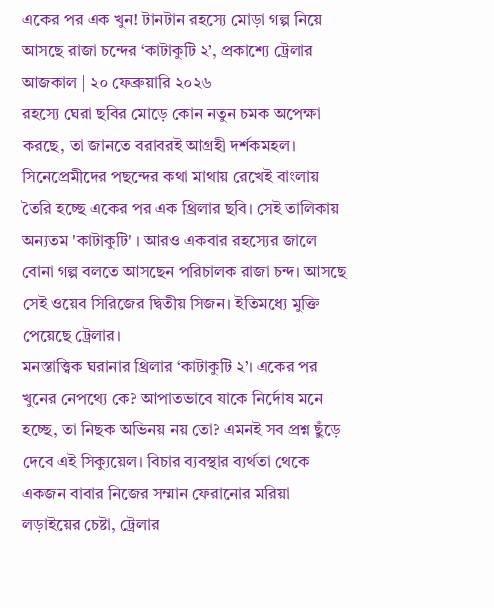একের পর এক খুন! টানটান রহস্যে মোড়া গল্প নিয়ে আসছে রাজা চন্দের ‘কাটাকুটি ২’, প্রকাশ্যে ট্রেলার
আজকাল | ২০ ফেব্রুয়ারি ২০২৬
রহস্যে ঘেরা ছবির মোড়ে কোন নতুন চমক অপেক্ষা করছে, তা জানতে বরাবরই আগ্রহী দর্শকমহল। সিনেপ্রেমীদের পছন্দের কথা মাথায় রেখেই বাংলায় তৈরি হচ্ছে একের পর এক থ্রিলার ছবি। সেই তালিকায় অন্যতম 'কাটাকুটি' । আরও একবার রহস্যের জালে বোনা গল্প বলতে আসছেন পরিচালক রাজা চন্দ। আসছে সেই ওয়েব সিরিজের দ্বিতীয় সিজন। ইতিমধ্যে মুক্তি পেয়েছে ট্রেলার।
মনস্তাত্ত্বিক ঘরানার থ্রিলার ‘কাটাকুটি ২’। একের পর খুনের নেপথ্যে কে? আপাতভাবে যাকে নির্দোষ মনে হচ্ছে, তা নিছক অভিনয় নয় তো? এমনই সব প্রশ্ন ছুঁড়ে দেবে এই সিক্যুয়েল। বিচার ব্যবস্থার ব্যর্থতা থেকে একজন বাবার নিজের সম্মান ফেরানোর মরিয়া লড়াইয়ের চেষ্টা, ট্রেলার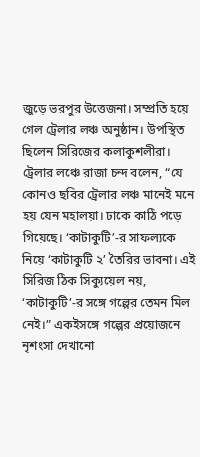জুড়ে ভরপুর উত্তেজনা। সম্প্রতি হয়ে গেল ট্রেলার লঞ্চ অনুষ্ঠান। উপস্থিত ছিলেন সিরিজের কলাকুশলীরা।
ট্রেলার লঞ্চে রাজা চন্দ বলেন, “যে কোনও ছবির ট্রেলার লঞ্চ মানেই মনে হয় যেন মহালয়া। ঢাকে কাঠি পড়ে গিয়েছে। ‘কাটাকুটি’-র সাফল্যকে নিয়ে ‘কাটাকুটি ২’ তৈরির ভাবনা। এই সিরিজ ঠিক সিক্যুয়েল নয়, ‘কাটাকুটি’-র সঙ্গে গল্পের তেমন মিল নেই।” একইসঙ্গে গল্পের প্রয়োজনে নৃশংসা দেখানো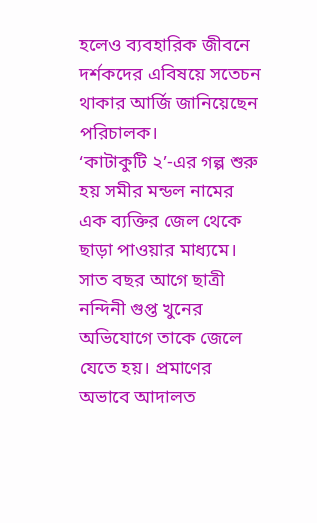হলেও ব্যবহারিক জীবনে দর্শকদের এবিষয়ে সতেচন থাকার আর্জি জানিয়েছেন পরিচালক।
‘কাটাকুটি ২’-এর গল্প শুরু হয় সমীর মন্ডল নামের এক ব্যক্তির জেল থেকে ছাড়া পাওয়ার মাধ্যমে। সাত বছর আগে ছাত্রী নন্দিনী গুপ্ত খুনের অভিযোগে তাকে জেলে যেতে হয়। প্রমাণের অভাবে আদালত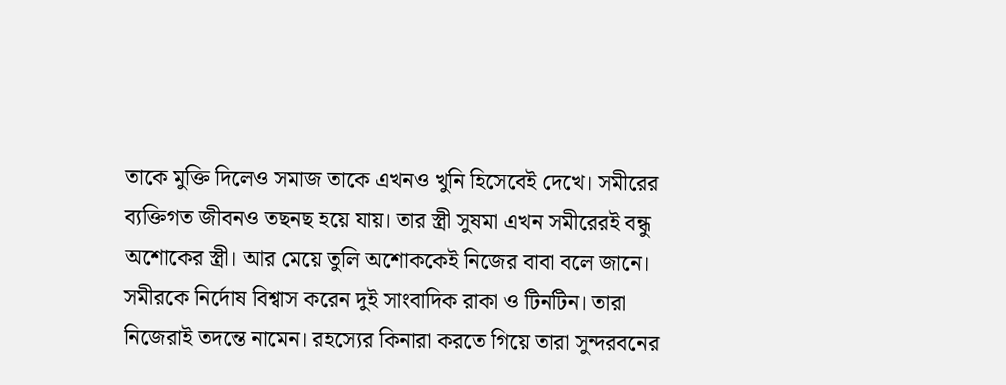তাকে মুক্তি দিলেও সমাজ তাকে এখনও খুনি হিসেবেই দেখে। সমীরের ব্যক্তিগত জীবনও তছনছ হয়ে যায়। তার স্ত্রী সুষমা এখন সমীরেরই বন্ধু অশোকের স্ত্রী। আর মেয়ে তুলি অশোককেই নিজের বাবা বলে জানে।
সমীরকে নির্দোষ বিশ্বাস করেন দুই সাংবাদিক রাকা ও টিনটিন। তারা নিজেরাই তদন্তে নামেন। রহস্যের কিনারা করতে গিয়ে তারা সুন্দরবনের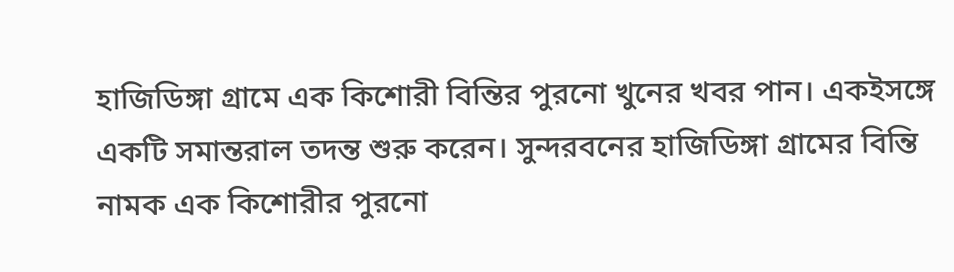হাজিডিঙ্গা গ্রামে এক কিশোরী বিন্তির পুরনো খুনের খবর পান। একইসঙ্গে একটি সমান্তরাল তদন্ত শুরু করেন। সুন্দরবনের হাজিডিঙ্গা গ্রামের বিন্তি নামক এক কিশোরীর পুরনো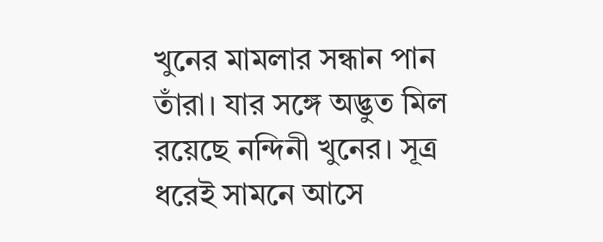খুনের মামলার সন্ধান পান তাঁরা। যার সঙ্গে অদ্ভুত মিল রয়েছে নন্দিনী খুনের। সূত্র ধরেই সামনে আসে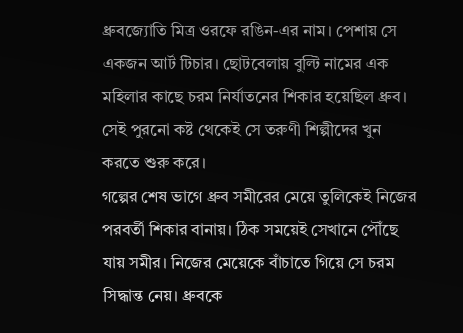ধ্রুবজ্যোতি মিত্র ওরফে রঙিন-এর নাম। পেশায় সে একজন আর্ট টিচার। ছোটবেলায় বুল্টি নামের এক মহিলার কাছে চরম নির্যাতনের শিকার হয়েছিল ধ্রুব। সেই পুরনো কষ্ট থেকেই সে তরুণী শিল্পীদের খুন করতে শুরু করে।
গল্পের শেষ ভাগে ধ্রুব সমীরের মেয়ে তুলিকেই নিজের পরবর্তী শিকার বানায়। ঠিক সময়েই সেখানে পৌঁছে যায় সমীর। নিজের মেয়েকে বাঁচাতে গিয়ে সে চরম সিদ্ধান্ত নেয়। ধ্রুবকে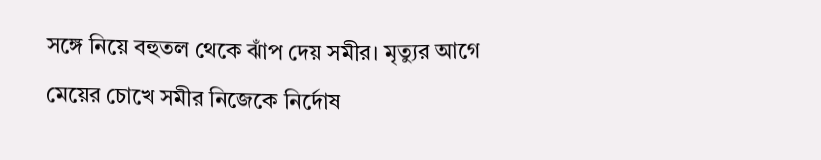সঙ্গে নিয়ে বহুতল থেকে ঝাঁপ দেয় সমীর। মৃত্যুর আগে মেয়ের চোখে সমীর নিজেকে নির্দোষ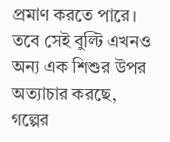প্রমাণ করতে পারে। তবে সেই বুল্টি এখনও অন্য এক শিশুর উপর অত্যাচার করছে, গল্পের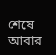শেষে আবার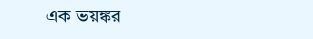এক ভয়ঙ্কর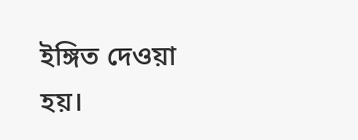ইঙ্গিত দেওয়া হয়।